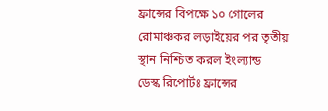ফ্রান্সের বিপক্ষে ১০ গোলের রোমাঞ্চকর লড়াইয়ের পর তৃতীয় স্থান নিশ্চিত করল ইংল্যান্ড
ডেস্ক রিপোর্টঃ ফ্রান্সের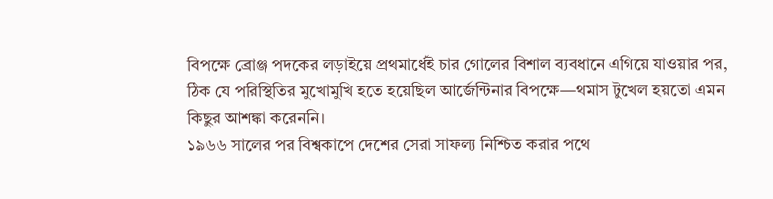বিপক্ষে ব্রোঞ্জ পদকের লড়াইয়ে প্রথমার্ধেই চার গোলের বিশাল ব্যবধানে এগিয়ে যাওয়ার পর, ঠিক যে পরিস্থিতির মুখোমুখি হতে হয়েছিল আর্জেন্টিনার বিপক্ষে—থমাস টুখেল হয়তো এমন কিছুর আশঙ্কা করেননি।
১৯৬৬ সালের পর বিশ্বকাপে দেশের সেরা সাফল্য নিশ্চিত করার পথে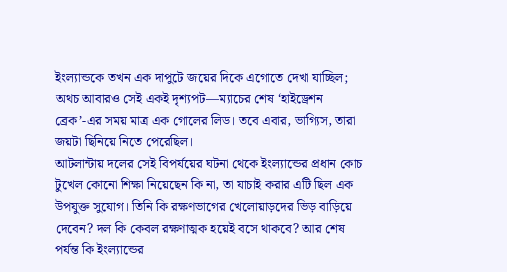ইংল্যান্ডকে তখন এক দাপুটে জয়ের দিকে এগোতে দেখা যাচ্ছিল; অথচ আবারও সেই একই দৃশ্যপট—ম্যাচের শেষ ‘হাইড্রেশন ব্রেক’-এর সময় মাত্র এক গোলের লিড। তবে এবার, ভাগ্যিস, তারা জয়টা ছিনিয়ে নিতে পেরেছিল।
আটলান্টায় দলের সেই বিপর্যয়ের ঘটনা থেকে ইংল্যান্ডের প্রধান কোচ টুখেল কোনো শিক্ষা নিয়েছেন কি না, তা যাচাই করার এটি ছিল এক উপযুক্ত সুযোগ। তিনি কি রক্ষণভাগের খেলোয়াড়দের ভিড় বাড়িয়ে দেবেন? দল কি কেবল রক্ষণাত্মক হয়েই বসে থাকবে? আর শেষ পর্যন্ত কি ইংল্যান্ডের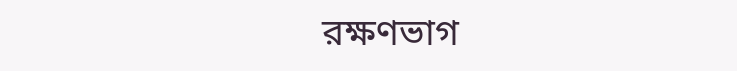রক্ষণভাগ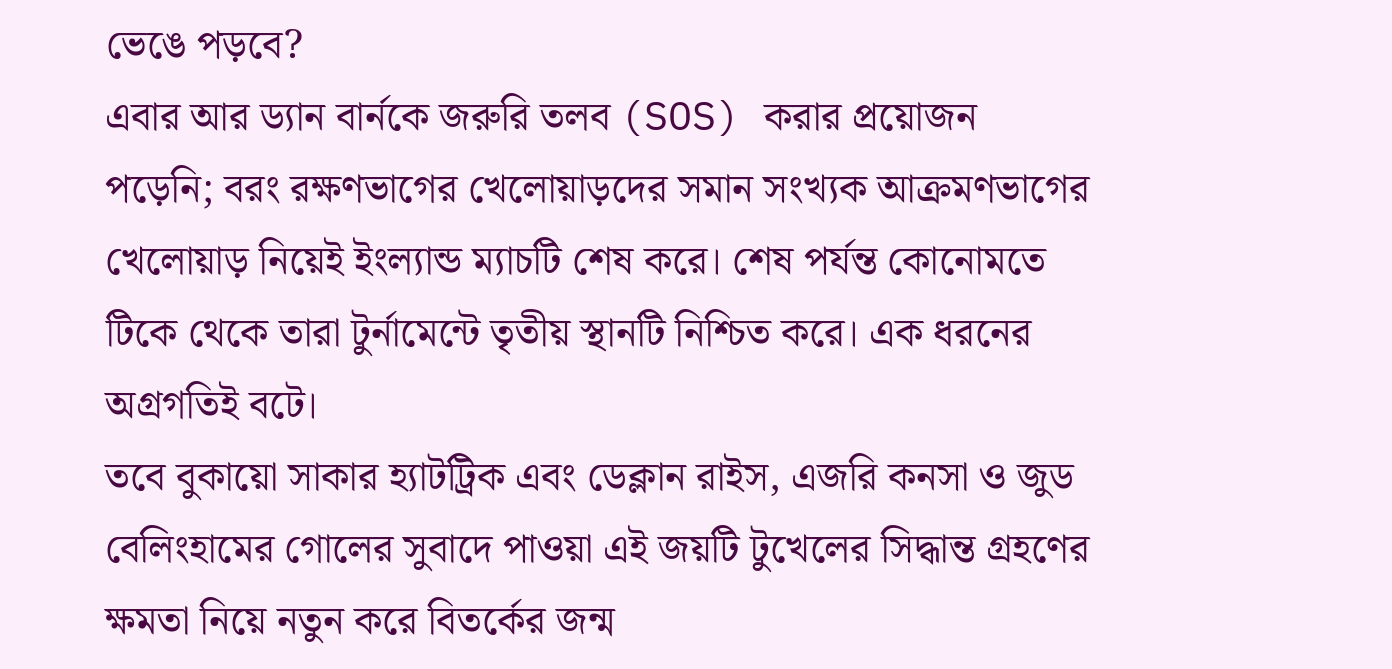ভেঙে পড়বে?
এবার আর ড্যান বার্নকে জরুরি তলব (SOS) করার প্রয়োজন পড়েনি; বরং রক্ষণভাগের খেলোয়াড়দের সমান সংখ্যক আক্রমণভাগের খেলোয়াড় নিয়েই ইংল্যান্ড ম্যাচটি শেষ করে। শেষ পর্যন্ত কোনোমতে টিকে থেকে তারা টুর্নামেন্টে তৃতীয় স্থানটি নিশ্চিত করে। এক ধরনের অগ্রগতিই বটে।
তবে বুকায়ো সাকার হ্যাটট্রিক এবং ডেক্লান রাইস, এজরি কনসা ও জুড বেলিংহামের গোলের সুবাদে পাওয়া এই জয়টি টুখেলের সিদ্ধান্ত গ্রহণের ক্ষমতা নিয়ে নতুন করে বিতর্কের জন্ম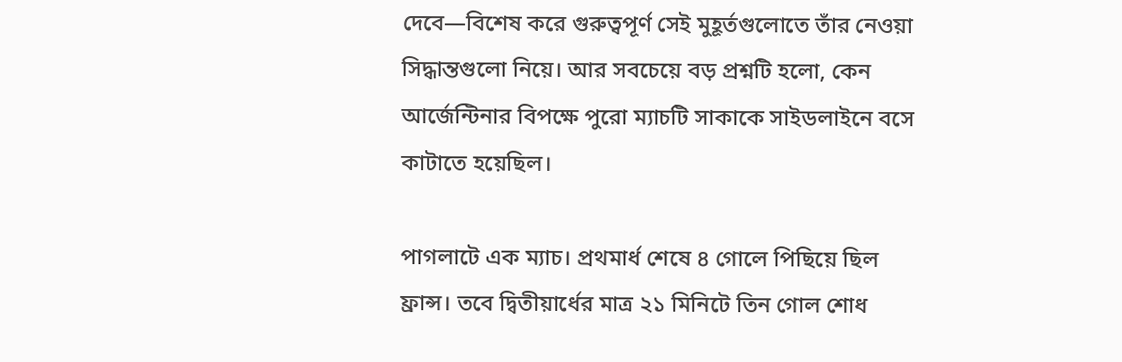দেবে—বিশেষ করে গুরুত্বপূর্ণ সেই মুহূর্তগুলোতে তাঁর নেওয়া সিদ্ধান্তগুলো নিয়ে। আর সবচেয়ে বড় প্রশ্নটি হলো, কেন আর্জেন্টিনার বিপক্ষে পুরো ম্যাচটি সাকাকে সাইডলাইনে বসে কাটাতে হয়েছিল।

পাগলাটে এক ম্যাচ। প্রথমার্ধ শেষে ৪ গোলে পিছিয়ে ছিল ফ্রান্স। তবে দ্বিতীয়ার্ধের মাত্র ২১ মিনিটে তিন গোল শোধ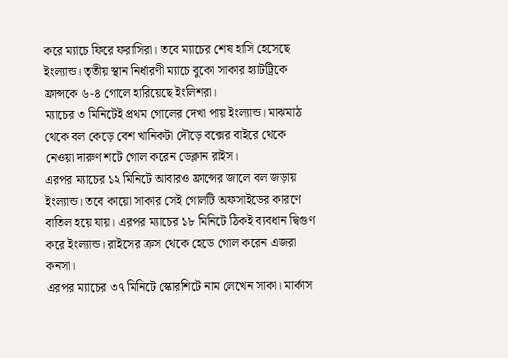করে ম্যাচে ফিরে ফরাসিরা। তবে ম্যাচের শেষ হাসি হেসেছে ইংল্যান্ড। তৃতীয় স্থান নির্ধারণী ম্যাচে বুকো সাকার হ্যাটট্রিকে ফ্রান্সকে ৬-৪ গোলে হারিয়েছে ইংলিশরা।
ম্যাচের ৩ মিনিটেই প্রথম গোলের দেখা পায় ইংল্যান্ড। মাঝমাঠ থেকে বল কেড়ে বেশ খানিকটা দৌড়ে বক্সের বাইরে থেকে নেওয়া দারুণ শটে গোল করেন ডেক্লান রাইস।
এরপর ম্যাচের ১২ মিনিটে আবারও ফ্রান্সের জালে বল জড়ায় ইংল্যান্ড। তবে কায়ো সাকার সেই গোলটি অফসাইডের কারণে বাতিল হয়ে যায়। এরপর ম্যাচের ১৮ মিনিটে ঠিকই ব্যবধান দ্বিগুণ করে ইংল্যান্ড। রাইসের ক্রস থেকে হেডে গোল করেন এজরা কনসা।
এরপর ম্যাচের ৩৭ মিনিটে স্কোরশিটে নাম লেখেন সাকা। মার্কাস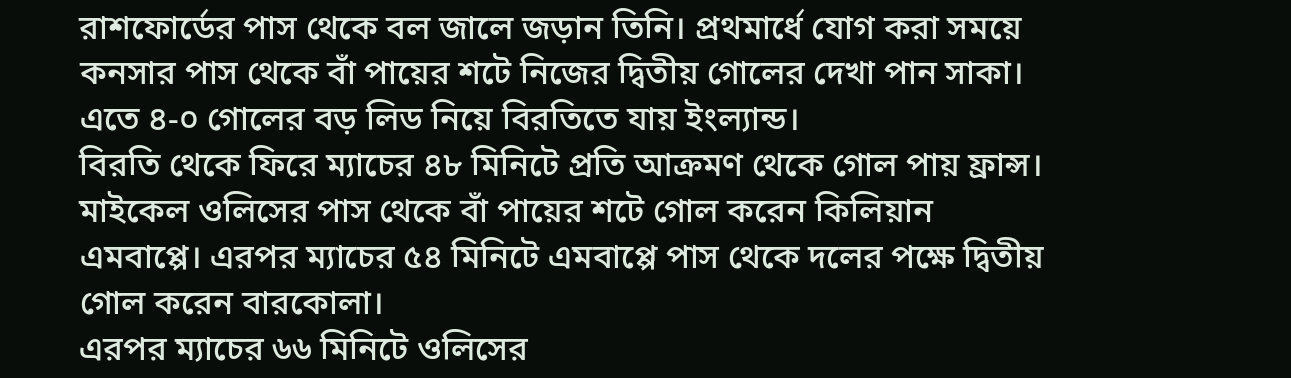রাশফোর্ডের পাস থেকে বল জালে জড়ান তিনি। প্রথমার্ধে যোগ করা সময়ে কনসার পাস থেকে বাঁ পায়ের শটে নিজের দ্বিতীয় গোলের দেখা পান সাকা। এতে ৪-০ গোলের বড় লিড নিয়ে বিরতিতে যায় ইংল্যান্ড।
বিরতি থেকে ফিরে ম্যাচের ৪৮ মিনিটে প্রতি আক্রমণ থেকে গোল পায় ফ্রান্স। মাইকেল ওলিসের পাস থেকে বাঁ পায়ের শটে গোল করেন কিলিয়ান এমবাপ্পে। এরপর ম্যাচের ৫৪ মিনিটে এমবাপ্পে পাস থেকে দলের পক্ষে দ্বিতীয় গোল করেন বারকোলা।
এরপর ম্যাচের ৬৬ মিনিটে ওলিসের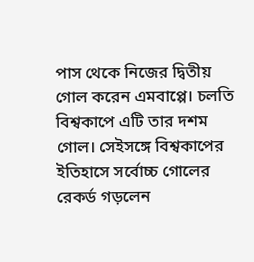পাস থেকে নিজের দ্বিতীয় গোল করেন এমবাপ্পে। চলতি বিশ্বকাপে এটি তার দশম গোল। সেইসঙ্গে বিশ্বকাপের ইতিহাসে সর্বোচ্চ গোলের রেকর্ড গড়লেন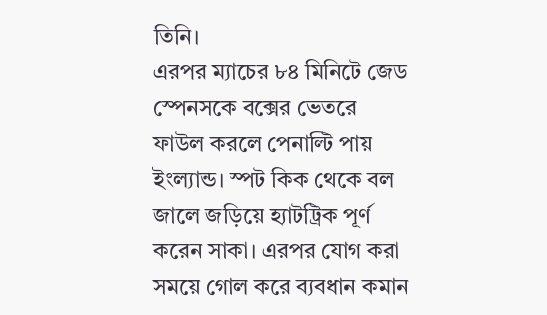তিনি।
এরপর ম্যাচের ৮৪ মিনিটে জেড স্পেনসকে বক্সের ভেতরে ফাউল করলে পেনাল্টি পায় ইংল্যান্ড। স্পট কিক থেকে বল জালে জড়িয়ে হ্যাটট্রিক পূর্ণ করেন সাকা। এরপর যোগ করা সময়ে গোল করে ব্যবধান কমান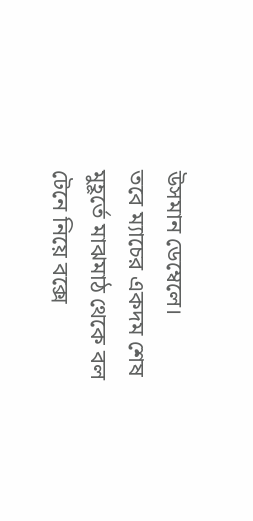উসমান ডেম্বেলে।
তবে ম্যাচের একদম শেষ মুহূর্তে মাঝমাঠ থেকে বল টেনে নিয়ে বক্সে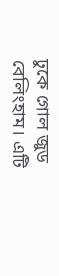ঢুকে গোল জুড বেলিংহাম। এটি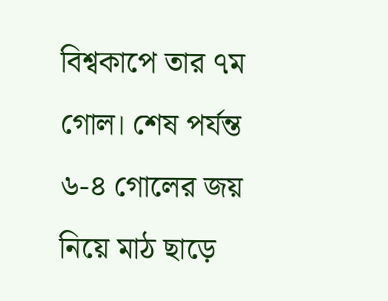বিশ্বকাপে তার ৭ম গোল। শেষ পর্যন্ত ৬-৪ গোলের জয় নিয়ে মাঠ ছাড়ে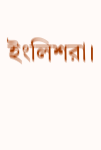ইংলিশরা।